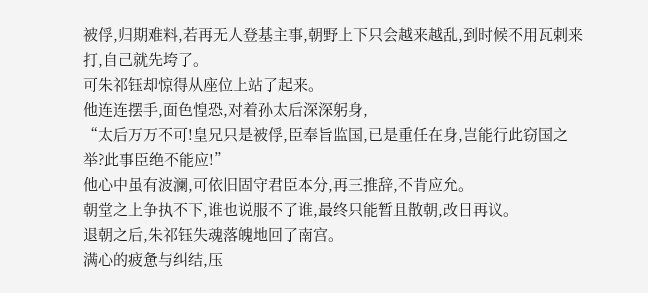被俘,归期难料,若再无人登基主事,朝野上下只会越来越乱,到时候不用瓦剌来打,自己就先垮了。
可朱祁钰却惊得从座位上站了起来。
他连连摆手,面色惶恐,对着孙太后深深躬身,
“太后万万不可!皇兄只是被俘,臣奉旨监国,已是重任在身,岂能行此窃国之举?此事臣绝不能应!”
他心中虽有波澜,可依旧固守君臣本分,再三推辞,不肯应允。
朝堂之上争执不下,谁也说服不了谁,最终只能暂且散朝,改日再议。
退朝之后,朱祁钰失魂落魄地回了南宫。
满心的疲惫与纠结,压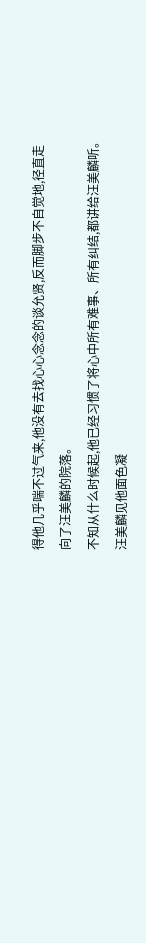得他几乎喘不过气来,他没有去找心心念念的谈允贤,反而脚步不自觉地,径直走向了汪美麟的院落。
不知从什么时候起,他已经习惯了将心中所有难事、所有纠结,都讲给汪美麟听。
汪美麟见他面色凝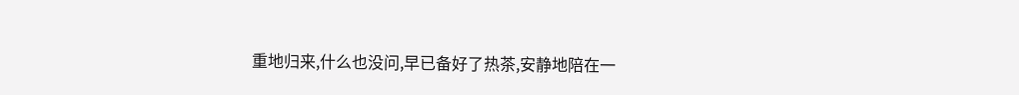重地归来,什么也没问,早已备好了热茶,安静地陪在一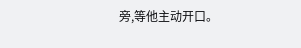旁,等他主动开口。